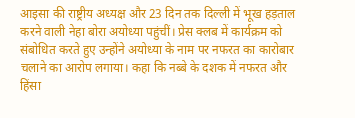आइसा की राष्ट्रीय अध्यक्ष और 23 दिन तक दिल्ली में भूख हड़ताल करने वाली नेहा बोरा अयोध्या पहुंचीं। प्रेस क्लब में कार्यक्रम को संबोधित करते हुए उन्होंने अयोध्या के नाम पर नफरत का कारोबार चलाने का आरोप लगाया। कहा कि नब्बे के दशक में नफरत और हिंसा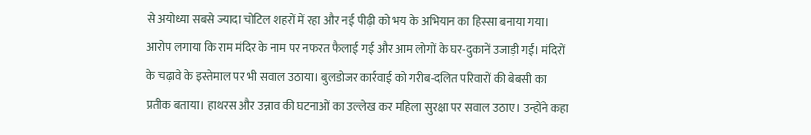से अयोध्या सबसे ज्यादा चोटिल शहरों में रहा और नई पीढ़ी को भय के अभियान का हिस्सा बनाया गया। आरोप लगाया कि राम मंदिर के नाम पर नफरत फैलाई गई और आम लोगों के घर-दुकानें उजाड़ी गईं। मंदिरों के चढ़ावे के इस्तेमाल पर भी सवाल उठाया। बुलडोजर कार्रवाई को गरीब-दलित परिवारों की बेबसी का प्रतीक बताया। हाथरस और उन्नाव की घटनाओं का उल्लेख कर महिला सुरक्षा पर सवाल उठाए। उन्होंने कहा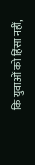कि युवाओं को हिंसा नहीं,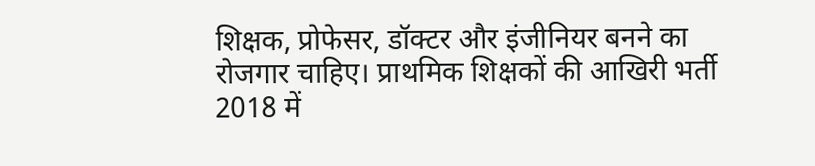शिक्षक, प्रोफेसर, डॉक्टर और इंजीनियर बनने का रोजगार चाहिए। प्राथमिक शिक्षकों की आखिरी भर्ती 2018 में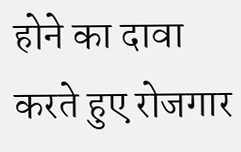होने का दावा करते हुए रोजगार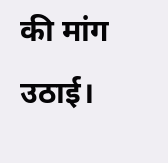की मांग उठाई।